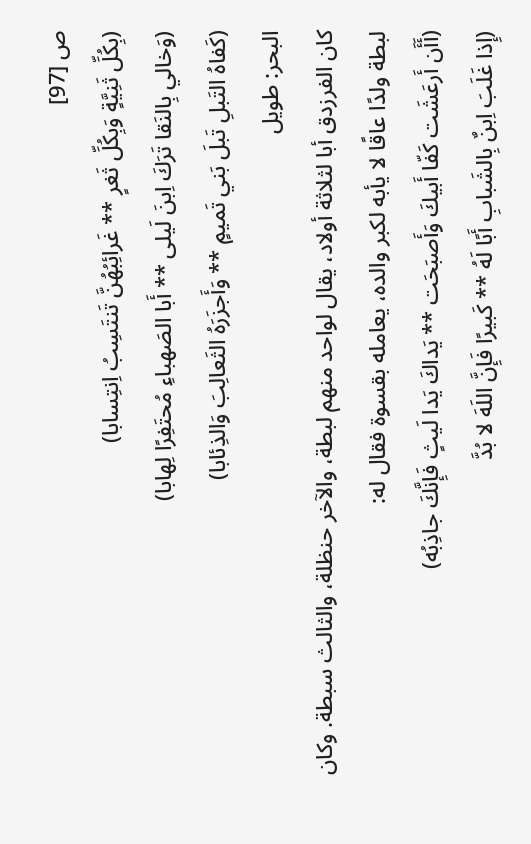ص [97]
(بِكُلِّ ثَنِيَّةٍ وَبِكُلِّ ثَغرٍ ** غَرائِبُهُنَّ تَنتَسِبُ اِنتِسابا)
(وَخالي بِالنَقا تَرَكَ اِبنَ لَيلى ** أَبا الصَهباءِ مُحتَفِرًا لِهابا)
(كَفاهُ التَبلِ تَبلَ بَني تَميمٍ ** وَأَجزَرَهُ الثَعالِبَ وَالذِئابا)
البحر: طويل
كان الفرزدق أبا لثلاثة أولاد، يقال لواحد منهم لبطة، والآخر حنظلة، والثالث سبطة. وكان لبطة ولدًا عاقًا لا يأبه لكبر والده، يعامله بقسوة فقال له:
(أَأَن أَرعَشَت كَفّا أَبيكَ وَأَصبَحَت ** يَداكَ يَدا لَيثٍ فَإِنَّكَ جاذِبُه)
(إِذا غَلَبَ اِبنٌ بِالشَبابِ أَبًا لَهُ ** كَبيرًا فَإِنَّ اللَهَ لا بُدَّ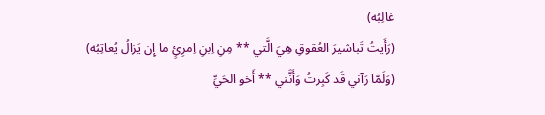غالِبُه)
(رَأَيتُ تَباشيرَ العُقوقِ هِيَ الَّتي ** مِنِ اِبنِ اِمرِئٍ ما إِن يَزالُ يُعاتِبُه)
(وَلَمّا رَآني قَد كَبِرتُ وَأَنَّني ** أَخو الحَيِّ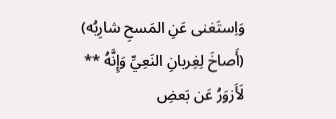وَاِستَغنى عَنِ المَسحِ شارِبُه)
(أَصاخَ لِغِربانِ النَعِيِّ وَإِنَّهُ ** لَأَزوَرُ عَن بَعضِ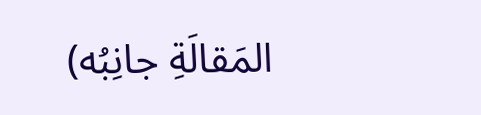المَقالَةِ جانِبُه)